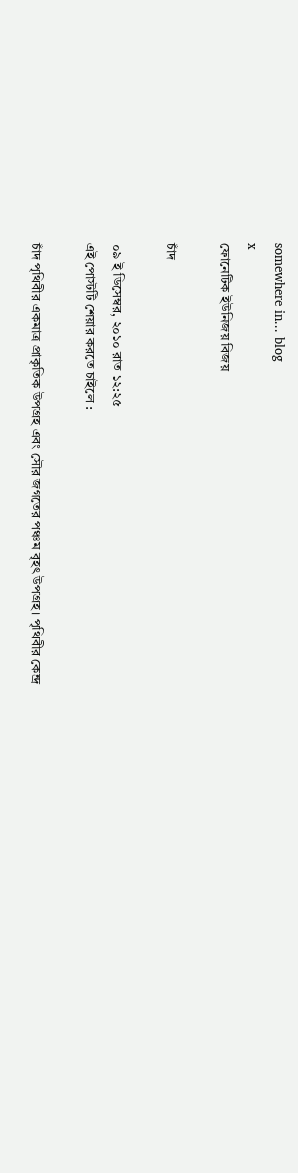somewhere in... blog
x
ফোনেটিক ইউনিজয় বিজয়

চাঁদ

০৯ ই ডিসেম্বর, ২০১০ রাত ১২:২৫
এই পোস্টটি শেয়ার করতে চাইলে :

চাঁদ পৃথিবীর একমাত্র প্রাকৃতিক উপগ্রহ এবং সৌর জগতের পঞ্চম বৃহৎ উপগ্রহ। পৃথিবীর কেন্দ্র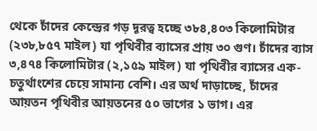থেকে চাঁদের কেন্দ্রের গড় দূরত্ব হচ্ছে ৩৮৪,৪০৩ কিলোমিটার (২৩৮,৮৫৭ মাইল) যা পৃথিবীর ব্যাসের প্রায় ৩০ গুণ। চাঁদের ব্যাস ৩,৪৭৪ কিলোমিটার (২,১৫৯ মাইল) যা পৃথিবীর ব্যাসের এক-চতুর্থাংশের চেয়ে সামান্য বেশি। এর অর্থ দাড়াচ্ছে, চাঁদের আয়তন পৃথিবীর আয়তনের ৫০ ভাগের ১ ভাগ। এর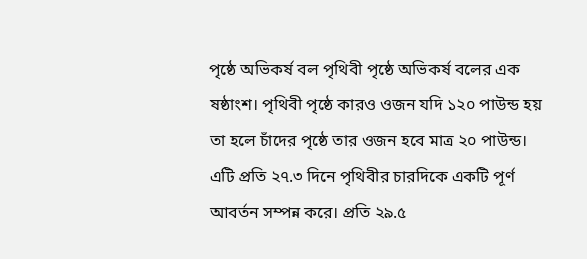পৃষ্ঠে অভিকর্ষ বল পৃথিবী পৃষ্ঠে অভিকর্ষ বলের এক ষষ্ঠাংশ। পৃথিবী পৃষ্ঠে কারও ওজন যদি ১২০ পাউন্ড হয় তা হলে চাঁদের পৃষ্ঠে তার ওজন হবে মাত্র ২০ পাউন্ড। এটি প্রতি ২৭.৩ দিনে পৃথিবীর চারদিকে একটি পূর্ণ আবর্তন সম্পন্ন করে। প্রতি ২৯.৫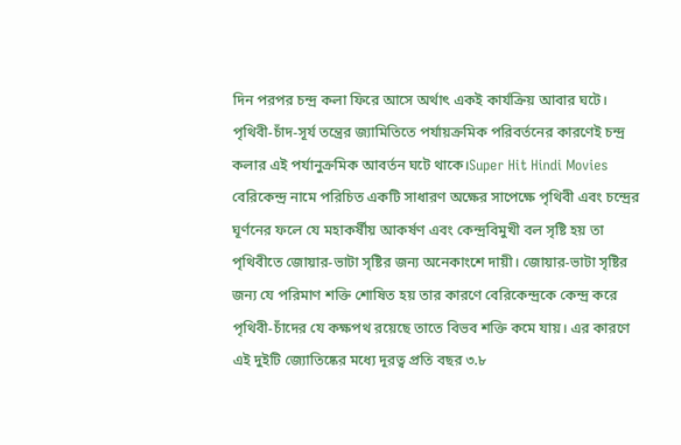দিন পরপর চন্দ্র কলা ফিরে আসে অর্থাৎ একই কার্যক্রিয় আবার ঘটে। পৃথিবী-চাঁদ-সূর্য তন্ত্রের জ্যামিতিতে পর্যায়ক্রমিক পরিবর্তনের কারণেই চন্দ্র কলার এই পর্যানুক্রমিক আবর্তন ঘটে থাকে।Super Hit Hindi Movies
বেরিকেন্দ্র নামে পরিচিত একটি সাধারণ অক্ষের সাপেক্ষে পৃথিবী এবং চন্দ্রের ঘূর্ণনের ফলে যে মহাকর্ষীয় আকর্ষণ এবং কেন্দ্রবিমুখী বল সৃষ্টি হয় তা পৃথিবীতে জোয়ার-ভাটা সৃষ্টির জন্য অনেকাংশে দায়ী। জোয়ার-ভাটা সৃষ্টির জন্য যে পরিমাণ শক্তি শোষিত হয় তার কারণে বেরিকেন্দ্রকে কেন্দ্র করে পৃথিবী-চাঁদের যে কক্ষপথ রয়েছে তাতে বিভব শক্তি কমে যায়। এর কারণে এই দুইটি জ্যোতিষ্কের মধ্যে দূরত্ব প্রতি বছর ৩.৮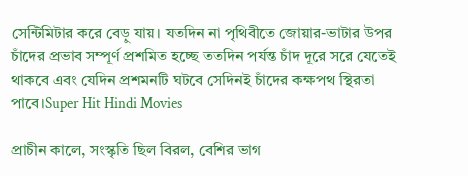সেন্টিমিটার করে বেড়ু যায়। যতদিন না পৃথিবীতে জোয়ার-ভাটার উপর চাঁদের প্রভাব সম্পূর্ণ প্রশমিত হচ্ছে ততদিন পর্যন্ত চাঁদ দূরে সরে যেতেই থাকবে এবং যেদিন প্রশমনটি ঘটবে সেদিনই চাঁদের কক্ষপথ স্থিরতা পাবে।Super Hit Hindi Movies

প্রাচীন কালে, সংস্কৃতি ছিল বিরল, বেশির ভাগ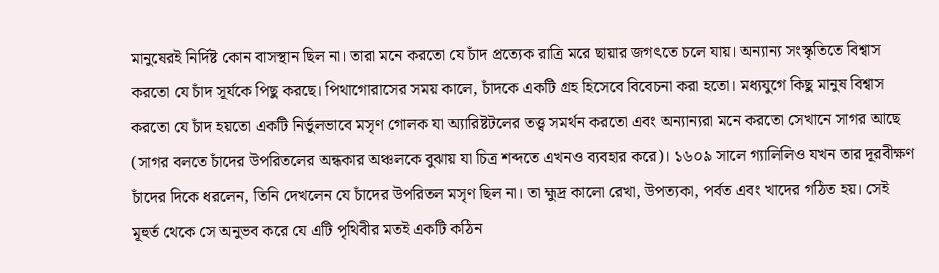মানুষেরই নির্দিষ্ট কোন বাসস্থান ছিল না। তারা মনে করতো যে চাঁদ প্রত্যেক রাত্রি মরে ছায়ার জগৎতে চলে যায়। অন্যান্য সংস্কৃতিতে বিশ্বাস করতো যে চাঁদ সূর্যকে পিছু করছে। পিথাগোরাসের সময় কালে, চাঁদকে একটি গ্রহ হিসেবে বিবেচনা করা হতো। মধ্যযুগে কিছু মানুষ বিশ্বাস করতো যে চাঁদ হয়তো একটি নির্ভুলভাবে মসৃণ গোলক যা অ্যারিষ্টটলের তত্ত্ব সমর্থন করতো এবং অন্যান্যরা মনে করতো সেখানে সাগর আছে (সাগর বলতে চাঁদের উপরিতলের অন্ধকার অঞ্চলকে বুঝায় যা চিত্র শব্দতে এখনও ব্যবহার করে)। ১৬০৯ সালে গ্যালিলিও যখন তার দূরবীক্ষণ চাঁদের দিকে ধরলেন, তিনি দেখলেন যে চাঁদের উপরিতল মসৃণ ছিল না। তা হ্মুদ্র কালো রেখা, উপত্যকা, পর্বত এবং খাদের গঠিত হয়। সেই মূহুর্ত থেকে সে অনুভব করে যে এটি পৃথিবীর মতই একটি কঠিন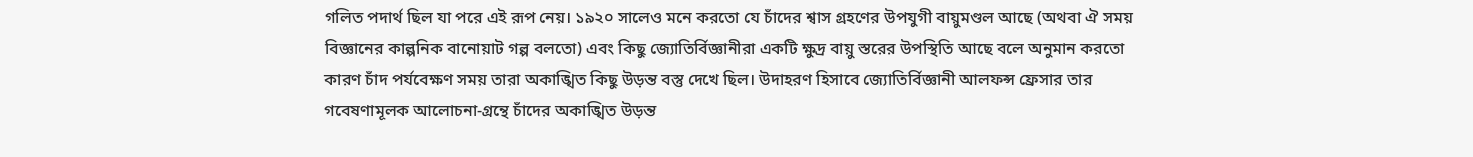গলিত পদার্থ ছিল যা পরে এই রূপ নেয়। ১৯২০ সালেও মনে করতো যে চাঁদের শ্বাস গ্রহণের উপযুগী বায়ুমণ্ডল আছে (অথবা ঐ সময় বিজ্ঞানের কাল্পনিক বানোয়াট গল্প বলতো) এবং কিছু জ্যোতির্বিজ্ঞানীরা একটি ক্ষুদ্র বায়ু স্তরের উপস্থিতি আছে বলে অনুমান করতো কারণ চাঁদ পর্যবেক্ষণ সময় তারা অকাঙ্খিত কিছু উড়ন্ত বস্তু দেখে ছিল। উদাহরণ হিসাবে জ্যোতির্বিজ্ঞানী আলফন্স ফ্রেসার তার গবেষণামূলক আলোচনা-গ্রন্থে চাঁদের অকাঙ্খিত উড়ন্ত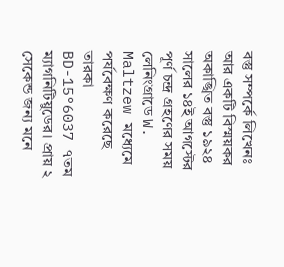বস্তু সম্পর্কে লিখেনঃ আর একটি বিস্ময়কর অকাঙ্খিত বস্তু ১৯২৪ সালের ১৪ই আগস্টের পূর্ণ চন্দ্র গ্রহণের সময় লেনিংগ্রাডে W. Maltzew মধ্যেমে পর্যবেক্ষণ করেছে তারকা BD-15°6037 ৭তম ম্যাগনিটিয়ুডের। প্রায় ২ সেকেন্ড জন্য মনে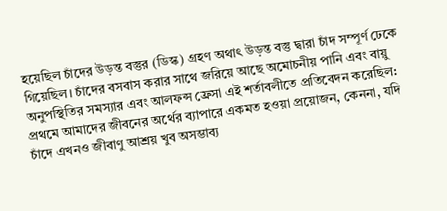হয়েছিল চাঁদের উড়ন্ত বস্তুর (ডিস্ক) গ্রহণ অথাৎ উড়ন্ত বস্তু দ্বারা চাঁদ সম্পূর্ণ ঢেকে গিয়েছিল। চাঁদের বসবাস করার সাথে জরিয়ে আছে অমোচনীয় পানি এবং বায়ু অনুপস্থিতির সমস্যার এবং আলফন্স ফ্রেসা এই শর্তাবলীতে প্রতিবেদন করেছিল: প্রথমে আমাদের জীবনের অর্থের ব্যাপারে একমত হওয়া প্রয়োজন, কেননা, যদি চাঁদে এখনও জীবাণু আশ্রয় খুব অসম্ভাব্য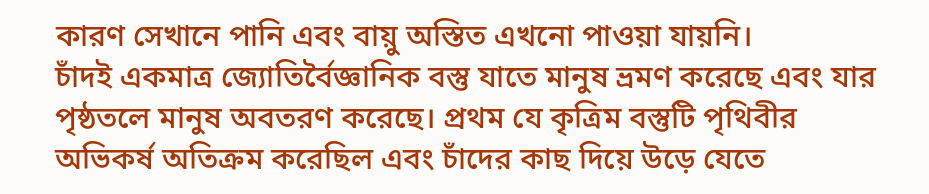কারণ সেখানে পানি এবং বায়ু অস্তিত এখনো পাওয়া যায়নি।
চাঁদই একমাত্র জ্যোতির্বৈজ্ঞানিক বস্তু যাতে মানুষ ভ্রমণ করেছে এবং যার পৃষ্ঠতলে মানুষ অবতরণ করেছে। প্রথম যে কৃত্রিম বস্তুটি পৃথিবীর অভিকর্ষ অতিক্রম করেছিল এবং চাঁদের কাছ দিয়ে উড়ে যেতে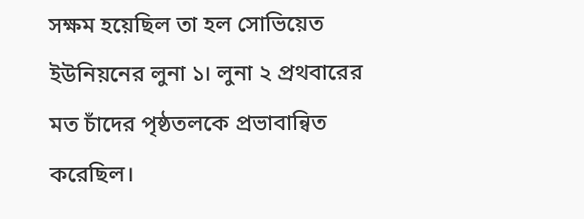সক্ষম হয়েছিল তা হল সোভিয়েত ইউনিয়নের লুনা ১। লুনা ২ প্রথবারের মত চাঁদের পৃষ্ঠতলকে প্রভাবান্বিত করেছিল।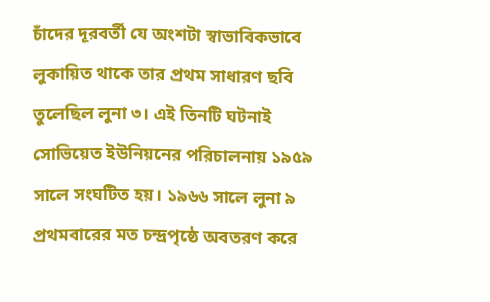চাঁদের দূরবর্তী যে অংশটা স্বাভাবিকভাবে লুকায়িত থাকে তার প্রথম সাধারণ ছবি তুলেছিল লুনা ৩। এই তিনটি ঘটনাই সোভিয়েত ইউনিয়নের পরিচালনায় ১৯৫৯ সালে সংঘটিত হয়। ১৯৬৬ সালে লুনা ৯ প্রথমবারের মত চন্দ্রপৃষ্ঠে অবতরণ করে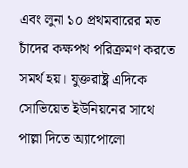এবং লুনা ১০ প্রথমবারের মত চাঁদের কক্ষপথ পরিক্রমণ করতে সমর্থ হয়। যুক্তরাষ্ট্র এদিকে সোভিয়েত ইউনিয়নের সাথে পাল্লা দিতে অ্যাপোলো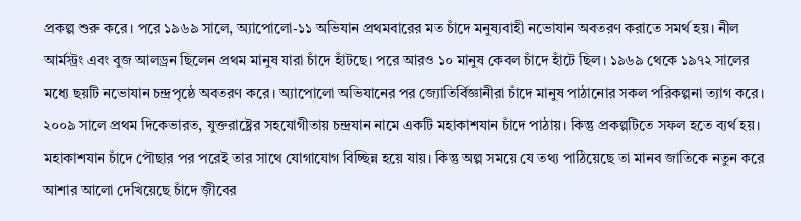প্রকল্প শুরু করে। পরে ১৯৬৯ সালে, অ্যাপোলো-১১ অভিযান প্রথমবারের মত চাঁদে মনুষ্যবাহী নভোযান অবতরণ করাতে সমর্থ হয়। নীল আর্মস্ট্রং এবং বুজ আলড্রন ছিলেন প্রথম মানুষ যারা চাঁদে হাঁটছে। পরে আরও ১০ মানুষ কেবল চাঁদে হাঁটে ছিল। ১৯৬৯ থেকে ১৯৭২ সালের মধ্যে ছয়টি নভোযান চন্দ্রপৃষ্ঠে অবতরণ করে। অ্যাপোলো অভিযানের পর জ্যোতির্বিজ্ঞানীরা চাঁদে মানুষ পাঠানোর সকল পরিকল্পনা ত্যাগ করে। ২০০৯ সালে প্রথম দিকেভারত, যুক্তরাষ্ট্রের সহযোগীতায় চন্দ্রযান নামে একটি মহাকাশযান চাঁদে পাঠায়। কিন্তু প্রকল্পটিতে সফল হতে ব্যর্থ হয়। মহাকাশযান চাঁদে পৌছার পর পরেই তার সাথে যোগাযোগ বিচ্ছিন্ন হয়ে যায়। কিন্তু অল্প সময়ে যে তথ্য পাঠিয়েছে তা মানব জাতিকে নতুন করে আশার আলো দেখিয়েছে চাঁদে জ়ীবের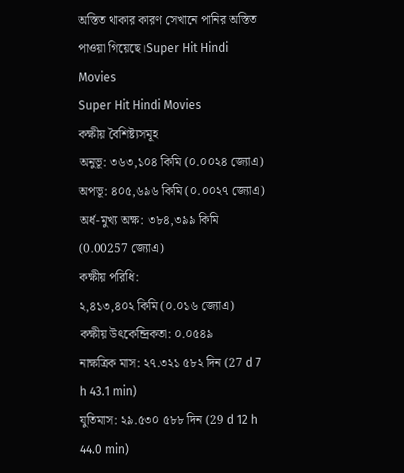অস্তিত থাকার কারণ সেখানে পানির অস্তিত পাওয়া গিয়েছে।Super Hit Hindi Movies
Super Hit Hindi Movies
কক্ষীয় বৈশিষ্ট্যসমূহ
অনুভূ: ৩৬৩,১০৪ কিমি (০.০০২৪ জ্যোএ)
অপভূ: ৪০৫,৬৯৬ কিমি (০.০০২৭ জ্যোএ)
অর্ধ-মুখ্য অক্ষ: ৩৮৪,৩৯৯ কিমি (0.00257 জ্যোএ)
কক্ষীয় পরিধি:
২,৪১৩,৪০২ কিমি (০.০১৬ জ্যোএ)
কক্ষীয় উৎকেন্দ্রিকতা: ০.০৫৪৯
নাক্ষত্রিক মাস: ২৭.৩২১ ৫৮২ দিন (27 d 7 h 43.1 min)
যুতিমাস: ২৯.৫৩০ ৫৮৮ দিন (29 d 12 h 44.0 min)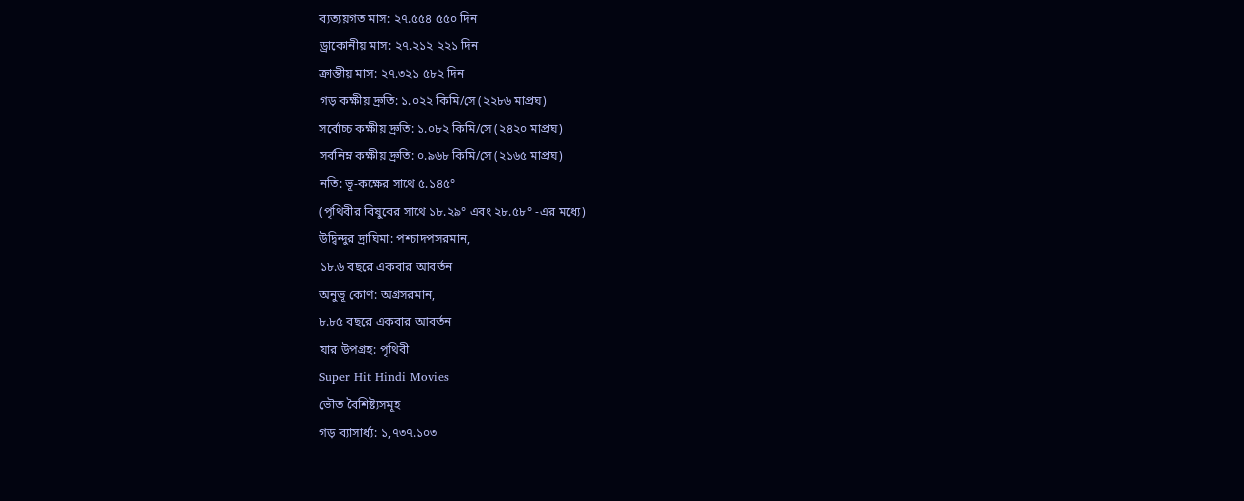ব্যত্যয়গত মাস: ২৭.৫৫৪ ৫৫০ দিন
ড্রাকোনীয় মাস: ২৭.২১২ ২২১ দিন
ক্রান্তীয় মাস: ২৭.৩২১ ৫৮২ দিন
গড় কক্ষীয় দ্রুতি: ১.০২২ কিমি/সে (২২৮৬ মাপ্রঘ)
সর্বোচ্চ কক্ষীয় দ্রুতি: ১.০৮২ কিমি/সে (২৪২০ মাপ্রঘ)
সর্বনিম্ন কক্ষীয় দ্রুতি: ০.৯৬৮ কিমি/সে (২১৬৫ মাপ্রঘ)
নতি: ভূ-কক্ষের সাথে ৫.১৪৫°
(পৃথিবীর বিষুবের সাথে ১৮.২৯° এবং ২৮.৫৮° -এর মধ্যে)
উদ্বিন্দুর দ্রাঘিমা: পশ্চাদপসরমান,
১৮.৬ বছরে একবার আবর্তন
অনুভূ কোণ: অগ্রসরমান,
৮.৮৫ বছরে একবার আবর্তন
যার উপগ্রহ: পৃথিবী
Super Hit Hindi Movies
ভৌত বৈশিষ্ট্যসমূহ
গড় ব্যাসার্ধ্য: ১,৭৩৭.১০৩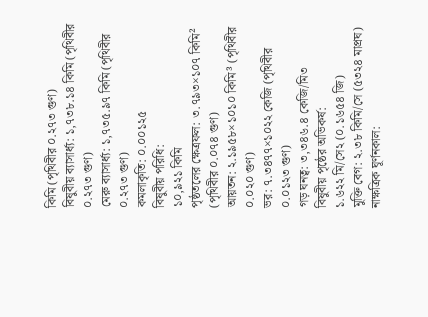কিমি (পৃথিবীর ০.২৭৩ গুণ)
বিষুবীয় ব্যাসার্ধ্য: ১,৭৩৮.১৪ কিমি (পৃথিবীর ০.২৭৩ গুণ)
মেরু ব্যাসার্ধ্য: ১,৭৩৫.৯৭ কিমি (পৃথিবীর ০.২৭৩ গুণ)
কমলাকৃতি: ০.০০১২৫
বিষুবীয় পরিধি:
১০,৯২১ কিমি
পৃষ্ঠতলের ক্ষেত্রফল: ৩.৭৯৩×১০৭ কিমি² (পৃথিবীর ০.০৭৪ গুণ)
আয়তন: ২.১৯৫৮×১০১০ কিমি³ (পৃথিবীর ০.০২০ গুণ)
ভর: ৭.৩৪৭৭×১০২২ কেজি (পৃথিবীর ০.০১২৩ গুণ)
গড় ঘনত্ব: ৩,৩৪৬.৪ কেজি/মি৩
বিষুবীয় পৃষ্ঠের অভিকর্ষ:
১.৬২২ মি/সে২ (০.১৬৫৪ জি)
মুক্তি বেগ: ২.৩৮ কিমি/সে (৫৩২৪ মাপ্রঘ)
নাক্ষত্রিক ঘূর্ণনকাল: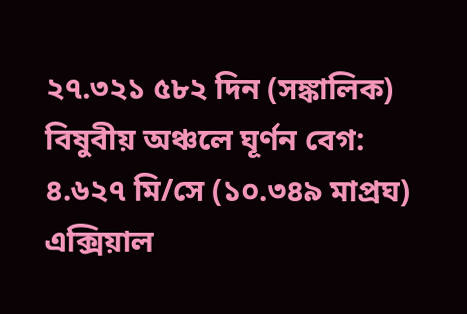২৭.৩২১ ৫৮২ দিন (সঙ্কালিক)
বিষুবীয় অঞ্চলে ঘূর্ণন বেগ:
৪.৬২৭ মি/সে (১০.৩৪৯ মাপ্রঘ)
এক্সিয়াল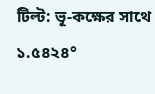টিল্ট: ভূ-কক্ষের সাথে ১.৫৪২৪°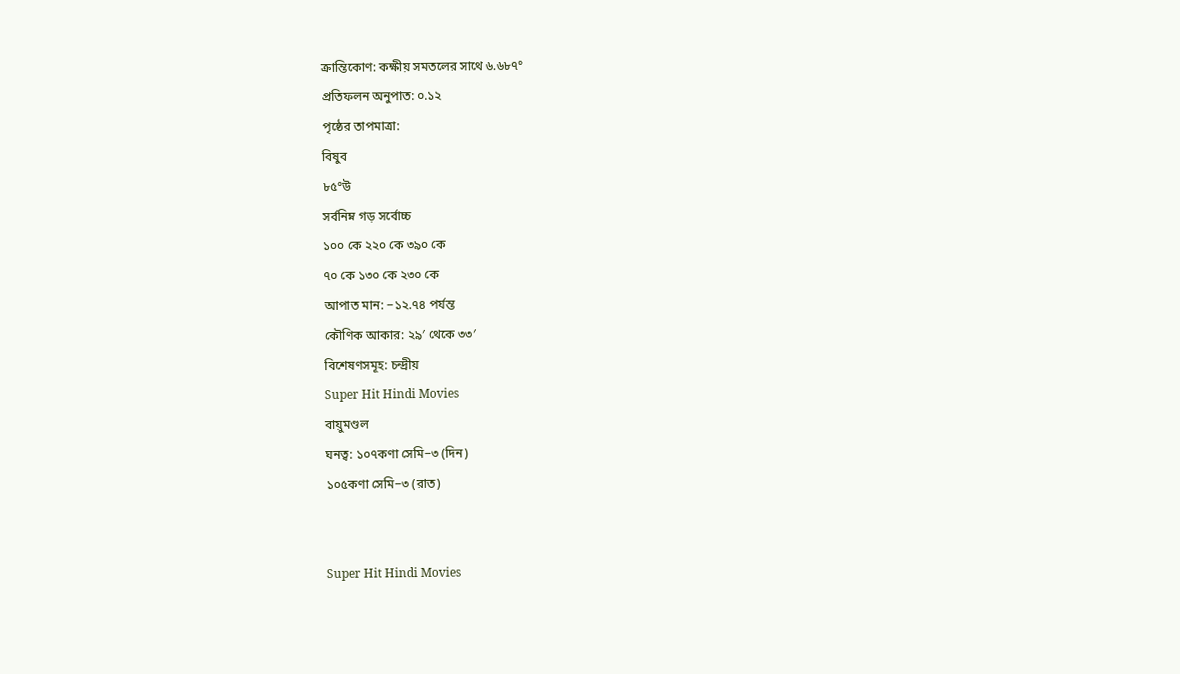ক্রান্তিকোণ: কক্ষীয় সমতলের সাথে ৬.৬৮৭°
প্রতিফলন অনুপাত: ০.১২
পৃষ্ঠের তাপমাত্রা:
বিষুব
৮৫°উ
সর্বনিম্ন গড় সর্বোচ্চ
১০০ কে ২২০ কে ৩৯০ কে
৭০ কে ১৩০ কে ২৩০ কে
আপাত মান: −১২.৭৪ পর্যন্ত
কৌণিক আকার: ২৯′ থেকে ৩৩′
বিশেষণসমূহ: চন্দ্রীয়
Super Hit Hindi Movies
বায়ুমণ্ডল
ঘনত্ব: ১০৭কণা সেমি−৩ (দিন)
১০৫কণা সেমি−৩ (রাত)


Super Hit Hindi Movies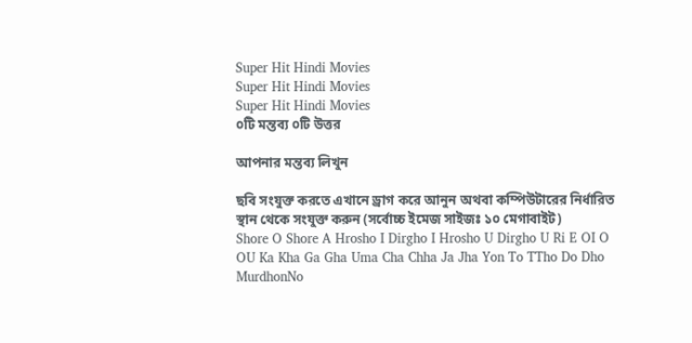Super Hit Hindi Movies
Super Hit Hindi Movies
Super Hit Hindi Movies
০টি মন্তব্য ০টি উত্তর

আপনার মন্তব্য লিখুন

ছবি সংযুক্ত করতে এখানে ড্রাগ করে আনুন অথবা কম্পিউটারের নির্ধারিত স্থান থেকে সংযুক্ত করুন (সর্বোচ্চ ইমেজ সাইজঃ ১০ মেগাবাইট)
Shore O Shore A Hrosho I Dirgho I Hrosho U Dirgho U Ri E OI O OU Ka Kha Ga Gha Uma Cha Chha Ja Jha Yon To TTho Do Dho MurdhonNo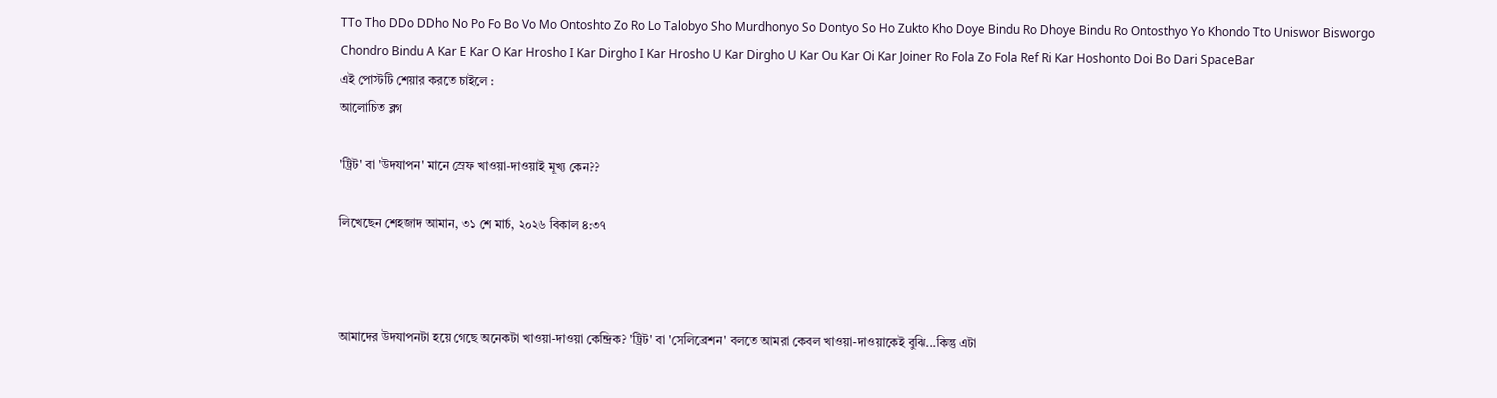TTo Tho DDo DDho No Po Fo Bo Vo Mo Ontoshto Zo Ro Lo Talobyo Sho Murdhonyo So Dontyo So Ho Zukto Kho Doye Bindu Ro Dhoye Bindu Ro Ontosthyo Yo Khondo Tto Uniswor Bisworgo Chondro Bindu A Kar E Kar O Kar Hrosho I Kar Dirgho I Kar Hrosho U Kar Dirgho U Kar Ou Kar Oi Kar Joiner Ro Fola Zo Fola Ref Ri Kar Hoshonto Doi Bo Dari SpaceBar
এই পোস্টটি শেয়ার করতে চাইলে :
আলোচিত ব্লগ

'ট্রিট' বা 'উদযাপন' মানে স্রেফ খাওয়া-দাওয়াই মূখ্য কেন??

লিখেছেন শেহজাদ আমান, ৩১ শে মার্চ, ২০২৬ বিকাল ৪:৩৭



আমাদের উদযাপনটা হয়ে গেছে অনেকটা খাওয়া-দাওয়া কেন্দ্রিক? 'ট্রিট' বা 'সেলিব্রেশন' বলতে আমরা কেবল খাওয়া-দাওয়াকেই বুঝি...কিন্তু এটা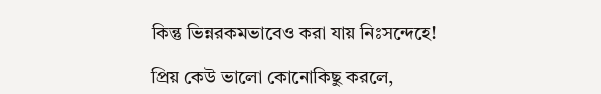কিন্তু ভিন্নরকমভাবেও করা যায় নিঃসন্দেহে!

প্রিয় কেউ ভালো কোনোকিছু করলে,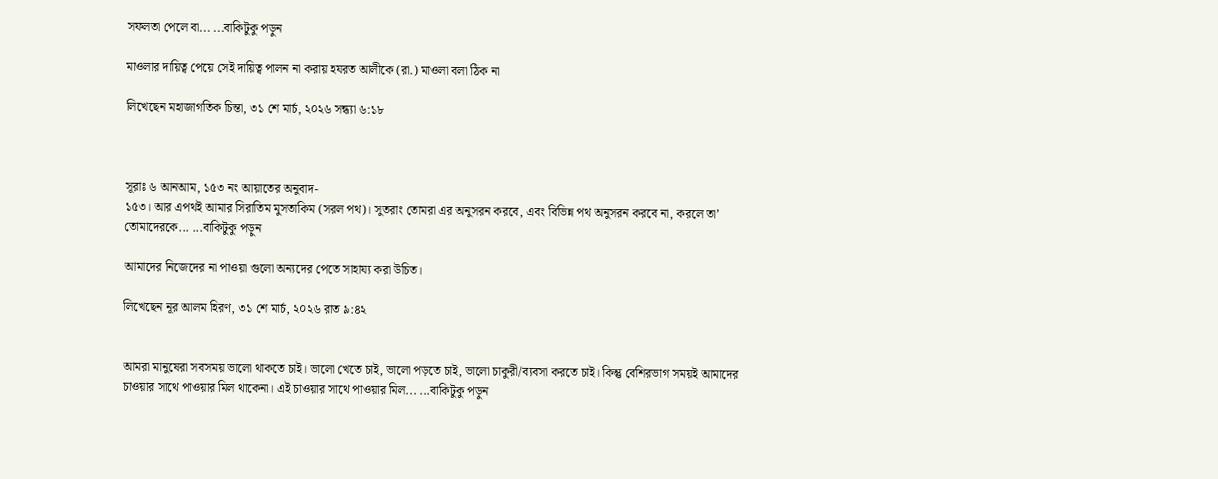সফলতা পেলে বা... ...বাকিটুকু পড়ুন

মাওলার দায়িত্ব পেয়ে সেই দায়িত্ব পালন না করায় হযরত আলীকে (রা.) মাওলা বলা ঠিক না

লিখেছেন মহাজাগতিক চিন্তা, ৩১ শে মার্চ, ২০২৬ সন্ধ্যা ৬:১৮



সূরাঃ ৬ আনআম, ১৫৩ নং আয়াতের অনুবাদ-
১৫৩। আর এপথই আমার সিরাতিম মুসতাকিম (সরল পথ)। সুতরাং তোমরা এর অনুসরন করবে, এবং বিভিন্ন পথ অনুসরন করবে না, করলে তা’ তোমাদেরকে... ...বাকিটুকু পড়ুন

আমাদের নিজেদের না পাওয়া গুলো অন্যদের পেতে সাহায্য করা উচিত।

লিখেছেন নূর আলম হিরণ, ৩১ শে মার্চ, ২০২৬ রাত ৯:৪২


আমরা মানুষেরা সবসময় ভালো থাকতে চাই। ভালো খেতে চাই, ভালো পড়তে চাই, ভালো চাকুরী/ব্যবসা করতে চাই। কিন্তু বেশিরভাগ সময়ই আমাদের চাওয়ার সাথে পাওয়ার মিল থাকেনা। এই চাওয়ার সাথে পাওয়ার মিল... ...বাকিটুকু পড়ুন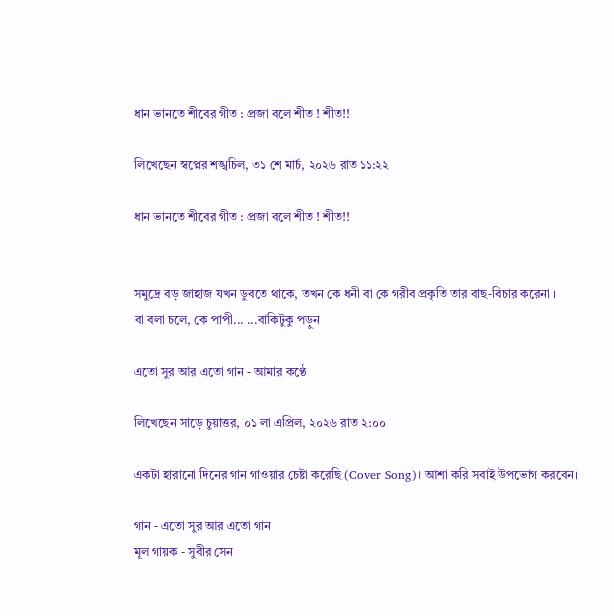ধান ভানতে শীবের গীত : প্রজা বলে শীত ! শীত!!

লিখেছেন স্বপ্নের শঙ্খচিল, ৩১ শে মার্চ, ২০২৬ রাত ১১:২২

ধান ভানতে শীবের গীত : প্রজা বলে শীত ! শীত!!


সমুদ্রে বড় জাহাজ যখন ডুবতে থাকে, তখন কে ধনী বা কে গরীব প্রকৃতি তার বাছ-বিচার করেনা ।
বা বলা চলে, কে পাপী... ...বাকিটুকু পড়ুন

এতো সুর আর এতো গান - আমার কণ্ঠে

লিখেছেন সাড়ে চুয়াত্তর, ০১ লা এপ্রিল, ২০২৬ রাত ২:০০

একটা হারানো দিনের গান গাওয়ার চেষ্টা করেছি (Cover Song)। আশা করি সবাই উপভোগ করবেন।

গান - এতো সুর আর এতো গান
মূল গায়ক - সুবীর সেন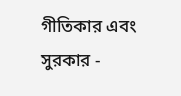গীতিকার এবং সুরকার -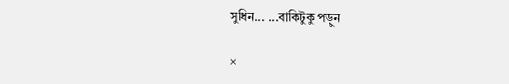সুধিন... ...বাকিটুকু পড়ুন

×